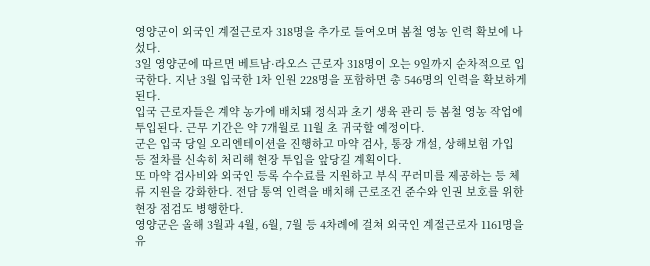영양군이 외국인 계절근로자 318명을 추가로 들여오며 봄철 영농 인력 확보에 나섰다.
3일 영양군에 따르면 베트남·라오스 근로자 318명이 오는 9일까지 순차적으로 입국한다. 지난 3월 입국한 1차 인원 228명을 포함하면 총 546명의 인력을 확보하게 된다.
입국 근로자들은 계약 농가에 배치돼 정식과 초기 생육 관리 등 봄철 영농 작업에 투입된다. 근무 기간은 약 7개월로 11월 초 귀국할 예정이다.
군은 입국 당일 오리엔테이션을 진행하고 마약 검사, 통장 개설, 상해보험 가입 등 절차를 신속히 처리해 현장 투입을 앞당길 계획이다.
또 마약 검사비와 외국인 등록 수수료를 지원하고 부식 꾸러미를 제공하는 등 체류 지원을 강화한다. 전담 통역 인력을 배치해 근로조건 준수와 인권 보호를 위한 현장 점검도 병행한다.
영양군은 올해 3월과 4월, 6월, 7월 등 4차례에 걸쳐 외국인 계절근로자 1161명을 유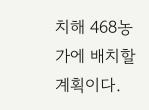치해 468농가에 배치할 계획이다.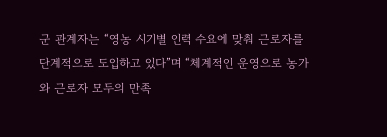군 관계자는 “영농 시기별 인력 수요에 맞춰 근로자를 단계적으로 도입하고 있다”며 “체계적인 운영으로 농가와 근로자 모두의 만족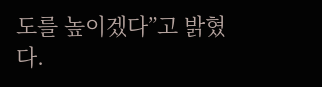도를 높이겠다”고 밝혔다.